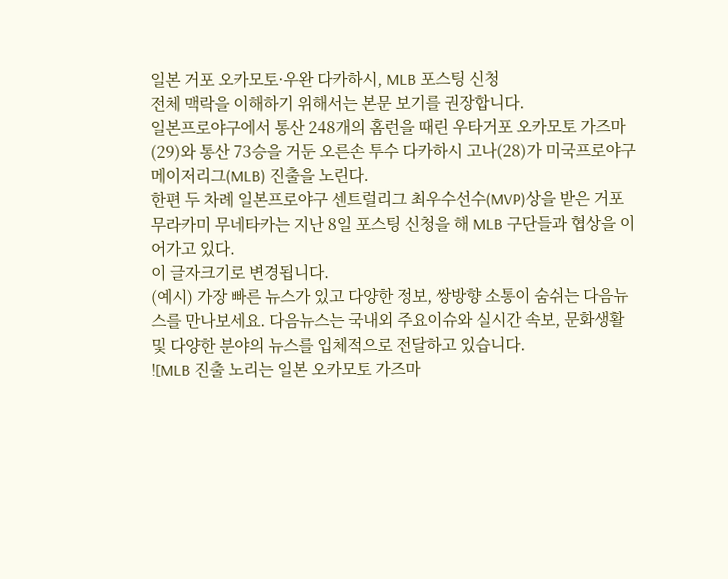일본 거포 오카모토·우완 다카하시, MLB 포스팅 신청
전체 맥락을 이해하기 위해서는 본문 보기를 권장합니다.
일본프로야구에서 통산 248개의 홈런을 때린 우타거포 오카모토 가즈마(29)와 통산 73승을 거둔 오른손 투수 다카하시 고나(28)가 미국프로야구 메이저리그(MLB) 진출을 노린다.
한편 두 차례 일본프로야구 센트럴리그 최우수선수(MVP)상을 받은 거포 무라카미 무네타카는 지난 8일 포스팅 신청을 해 MLB 구단들과 협상을 이어가고 있다.
이 글자크기로 변경됩니다.
(예시) 가장 빠른 뉴스가 있고 다양한 정보, 쌍방향 소통이 숨쉬는 다음뉴스를 만나보세요. 다음뉴스는 국내외 주요이슈와 실시간 속보, 문화생활 및 다양한 분야의 뉴스를 입체적으로 전달하고 있습니다.
![MLB 진출 노리는 일본 오카모토 가즈마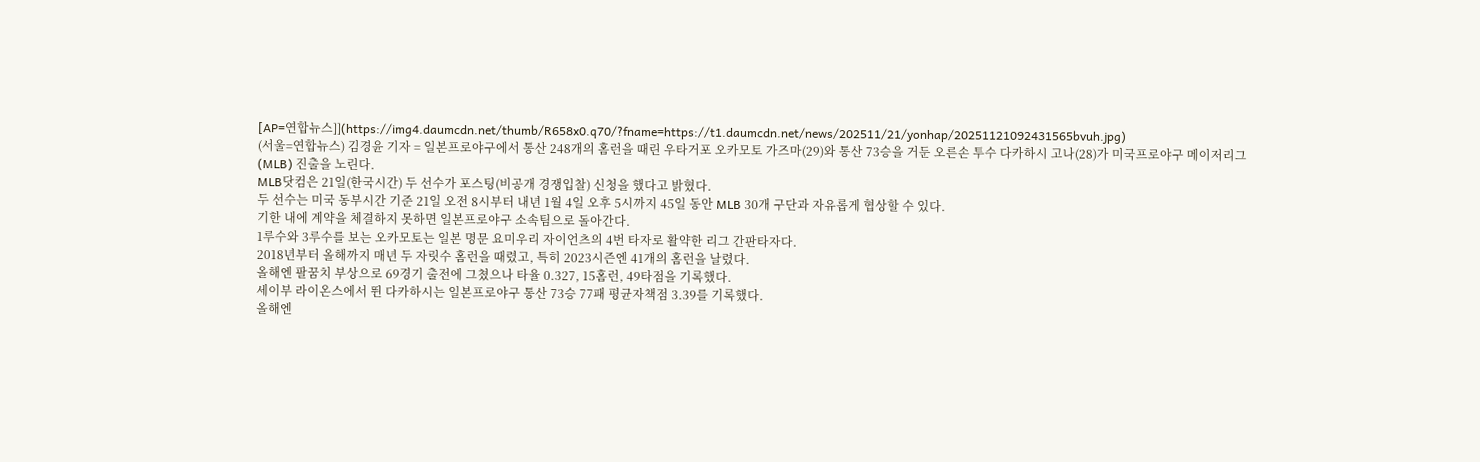[AP=연합뉴스]](https://img4.daumcdn.net/thumb/R658x0.q70/?fname=https://t1.daumcdn.net/news/202511/21/yonhap/20251121092431565bvuh.jpg)
(서울=연합뉴스) 김경윤 기자 = 일본프로야구에서 통산 248개의 홈런을 때린 우타거포 오카모토 가즈마(29)와 통산 73승을 거둔 오른손 투수 다카하시 고나(28)가 미국프로야구 메이저리그(MLB) 진출을 노린다.
MLB닷컴은 21일(한국시간) 두 선수가 포스팅(비공개 경쟁입찰) 신청을 했다고 밝혔다.
두 선수는 미국 동부시간 기준 21일 오전 8시부터 내년 1월 4일 오후 5시까지 45일 동안 MLB 30개 구단과 자유롭게 협상할 수 있다.
기한 내에 계약을 체결하지 못하면 일본프로야구 소속팀으로 돌아간다.
1루수와 3루수를 보는 오카모토는 일본 명문 요미우리 자이언츠의 4번 타자로 활약한 리그 간판타자다.
2018년부터 올해까지 매년 두 자릿수 홈런을 때렸고, 특히 2023시즌엔 41개의 홈런을 날렸다.
올해엔 팔꿈치 부상으로 69경기 출전에 그쳤으나 타율 0.327, 15홈런, 49타점을 기록했다.
세이부 라이온스에서 뛴 다카하시는 일본프로야구 통산 73승 77패 평균자책점 3.39를 기록했다.
올해엔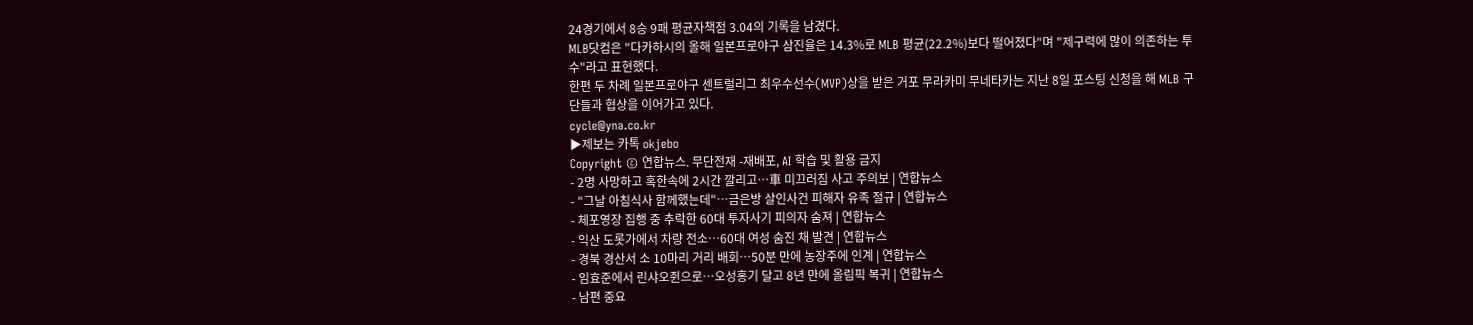24경기에서 8승 9패 평균자책점 3.04의 기록을 남겼다.
MLB닷컴은 "다카하시의 올해 일본프로야구 삼진율은 14.3%로 MLB 평균(22.2%)보다 떨어졌다"며 "제구력에 많이 의존하는 투수"라고 표현했다.
한편 두 차례 일본프로야구 센트럴리그 최우수선수(MVP)상을 받은 거포 무라카미 무네타카는 지난 8일 포스팅 신청을 해 MLB 구단들과 협상을 이어가고 있다.
cycle@yna.co.kr
▶제보는 카톡 okjebo
Copyright © 연합뉴스. 무단전재 -재배포, AI 학습 및 활용 금지
- 2명 사망하고 혹한속에 2시간 깔리고…車 미끄러짐 사고 주의보 | 연합뉴스
- "그날 아침식사 함께했는데"…금은방 살인사건 피해자 유족 절규 | 연합뉴스
- 체포영장 집행 중 추락한 60대 투자사기 피의자 숨져 | 연합뉴스
- 익산 도롯가에서 차량 전소…60대 여성 숨진 채 발견 | 연합뉴스
- 경북 경산서 소 10마리 거리 배회…50분 만에 농장주에 인계 | 연합뉴스
- 임효준에서 린샤오쥔으로…오성홍기 달고 8년 만에 올림픽 복귀 | 연합뉴스
- 남편 중요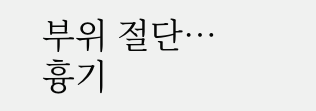부위 절단…흉기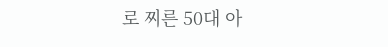로 찌른 50대 아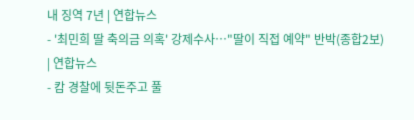내 징역 7년 | 연합뉴스
- '최민희 딸 축의금 의혹' 강제수사…"딸이 직접 예약" 반박(종합2보) | 연합뉴스
- 캄 경찰에 뒷돈주고 풀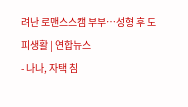려난 로맨스스캠 부부…성형 후 도피생활 | 연합뉴스
- 나나, 자택 침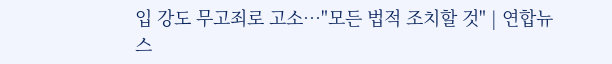입 강도 무고죄로 고소…"모든 법적 조치할 것" | 연합뉴스